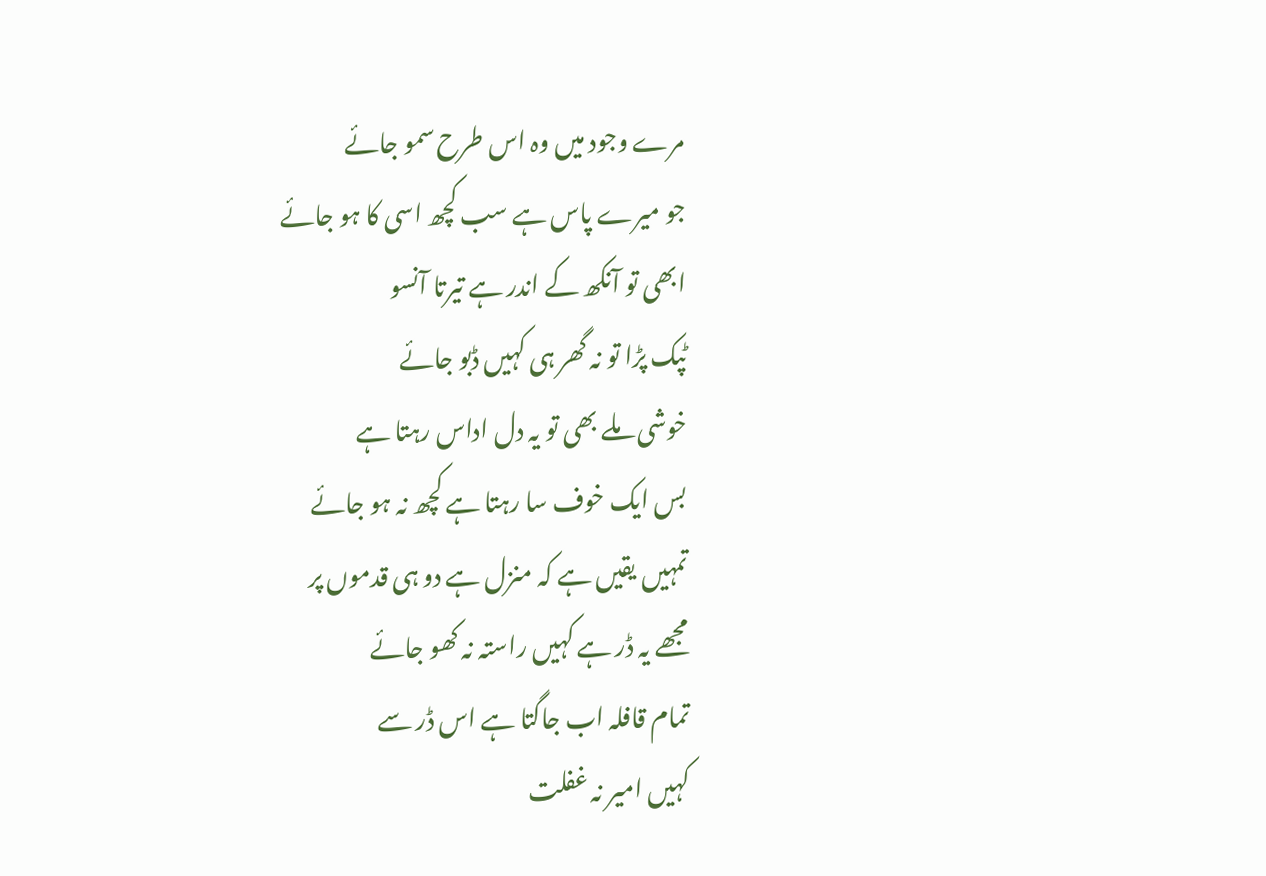مرے وجود میں وہ اس طرح سمو جائے
جو میرے پاس ہے سب کچھ اسی کا ہو جائے
ابھی تو آنکھ کے اندر ہے تیرتا آنسو
ٹپک پڑا تو نہ گھر ہی کہیں ڈبو جائے
خوشی ملے بھی تو یہ دل اداس رہتا ہے
بس ایک خوف سا رہتا ہے کچھ نہ ہو جائے
تمہیں یقیں ہے کہ منزل ہے دو ہی قدموں پر
مجھے یہ ڈر ہے کہیں راستہ نہ کھو جائے
تمام قافلہ اب جاگتا ہے اس ڈر سے
کہیں امیر نہ غفلت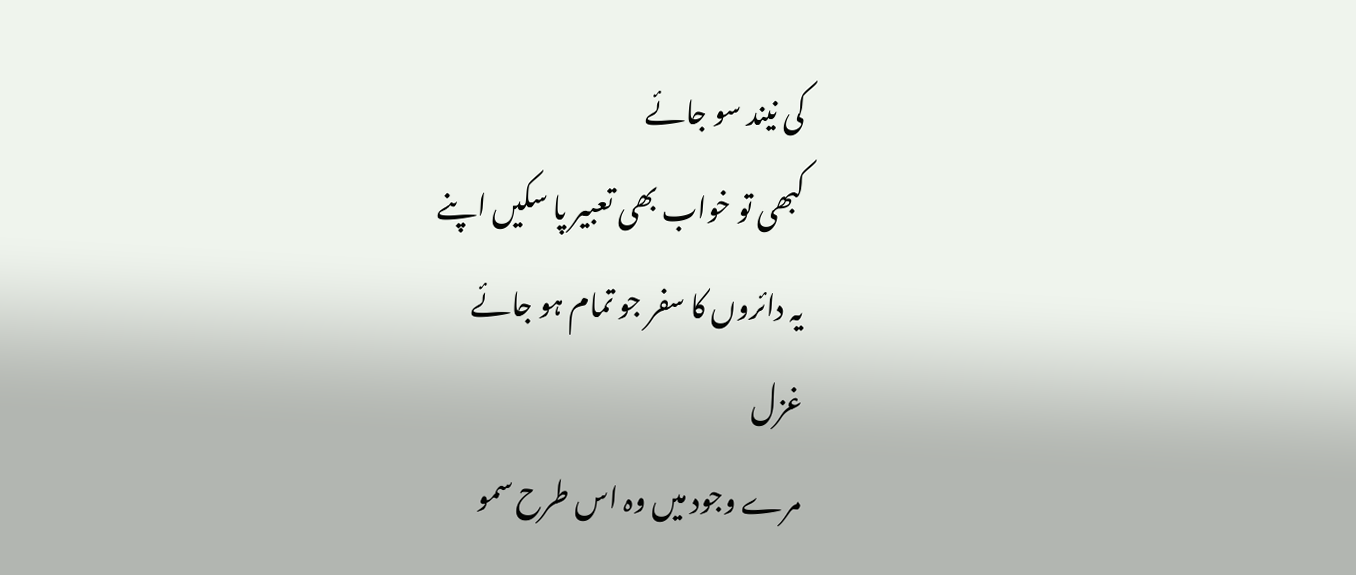کی نیند سو جائے
کبھی تو خواب بھی تعبیر پا سکیں اپنے
یہ دائروں کا سفر جو تمام ہو جائے
غزل
مرے وجود میں وہ اس طرح سمو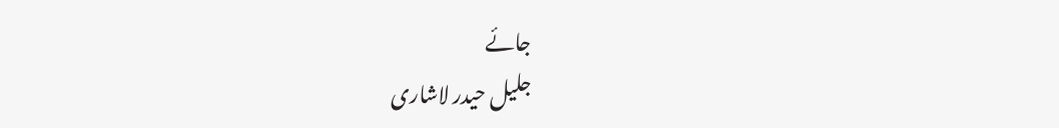جائے
جلیل حیدر لاشاری